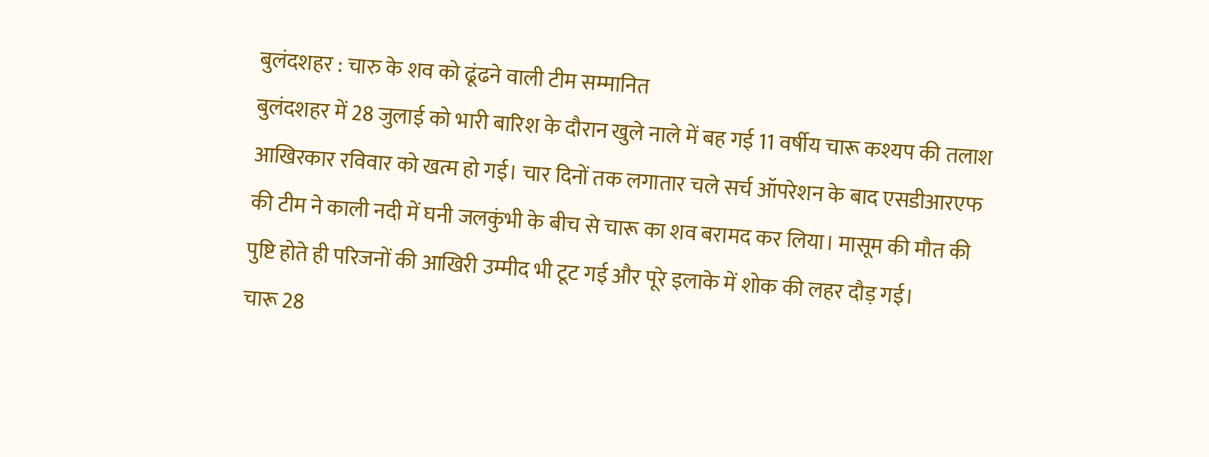बुलंदशहर : चारु के शव को ढूंढने वाली टीम सम्मानित
बुलंदशहर में 28 जुलाई को भारी बारिश के दौरान खुले नाले में बह गई 11 वर्षीय चारू कश्यप की तलाश आखिरकार रविवार को खत्म हो गई। चार दिनों तक लगातार चले सर्च ऑपरेशन के बाद एसडीआरएफ की टीम ने काली नदी में घनी जलकुंभी के बीच से चारू का शव बरामद कर लिया। मासूम की मौत की पुष्टि होते ही परिजनों की आखिरी उम्मीद भी टूट गई और पूरे इलाके में शोक की लहर दौड़ गई।
चारू 28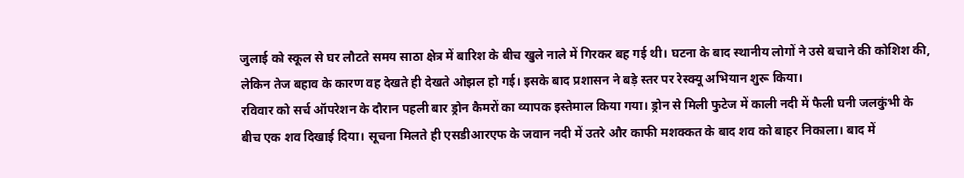जुलाई को स्कूल से घर लौटते समय साठा क्षेत्र में बारिश के बीच खुले नाले में गिरकर बह गई थी। घटना के बाद स्थानीय लोगों ने उसे बचाने की कोशिश की, लेकिन तेज बहाव के कारण वह देखते ही देखते ओझल हो गई। इसके बाद प्रशासन ने बड़े स्तर पर रेस्क्यू अभियान शुरू किया।
रविवार को सर्च ऑपरेशन के दौरान पहली बार ड्रोन कैमरों का व्यापक इस्तेमाल किया गया। ड्रोन से मिली फुटेज में काली नदी में फैली घनी जलकुंभी के बीच एक शव दिखाई दिया। सूचना मिलते ही एसडीआरएफ के जवान नदी में उतरे और काफी मशक्कत के बाद शव को बाहर निकाला। बाद में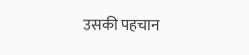उसकी पहचान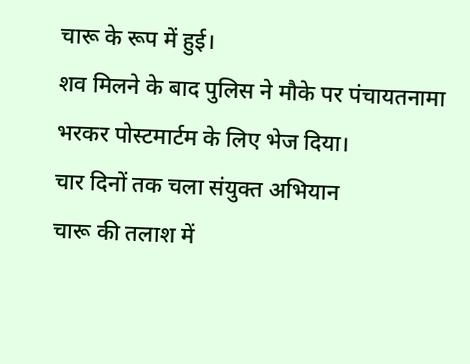चारू के रूप में हुई।
शव मिलने के बाद पुलिस ने मौके पर पंचायतनामा भरकर पोस्टमार्टम के लिए भेज दिया।
चार दिनों तक चला संयुक्त अभियान
चारू की तलाश में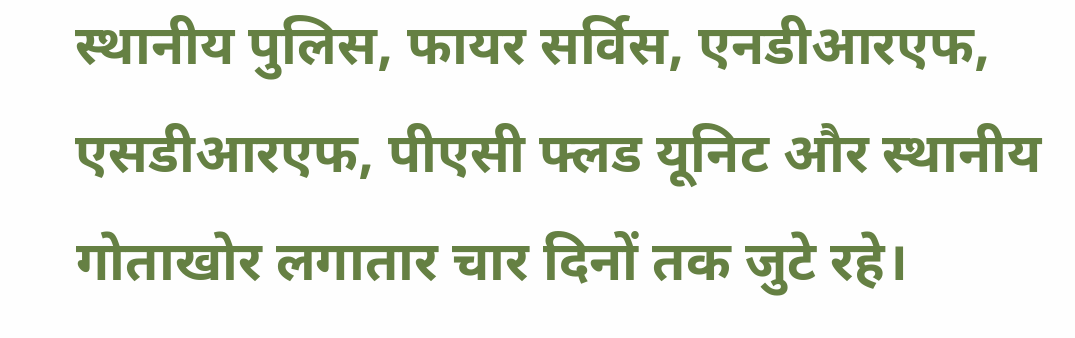स्थानीय पुलिस, फायर सर्विस, एनडीआरएफ, एसडीआरएफ, पीएसी फ्लड यूनिट और स्थानीय गोताखोर लगातार चार दिनों तक जुटे रहे।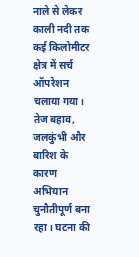नाले से लेकर काली नदी तक कई किलोमीटर क्षेत्र में सर्च ऑपरेशन चलाया गया। तेज बहाव, जलकुंभी और बारिश के कारण अभियान चुनौतीपूर्ण बना रहा। घटना की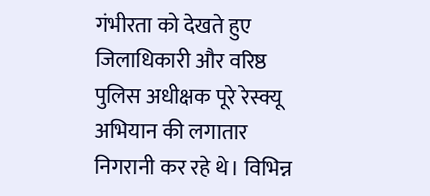गंभीरता को देखते हुए जिलाधिकारी और वरिष्ठ पुलिस अधीक्षक पूरे रेस्क्यू अभियान की लगातार निगरानी कर रहे थे। विभिन्न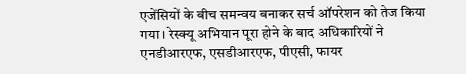एजेंसियों के बीच समन्वय बनाकर सर्च ऑपरेशन को तेज किया गया। रेस्क्यू अभियान पूरा होने के बाद अधिकारियों ने एनडीआरएफ, एसडीआरएफ, पीएसी, फायर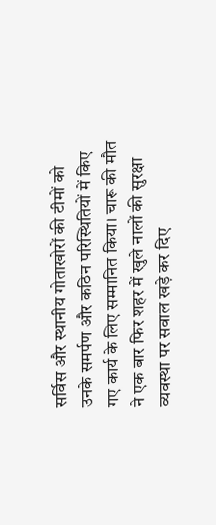सर्विस और स्थानीय गोताखोरों की टीमों को उनके समर्पण और कठिन परिस्थितियों में किए गए कार्य के लिए सम्मानित किया। चारू की मौत ने एक बार फिर शहर में खुले नालों की सुरक्षा व्यवस्था पर सवाल खड़े कर दिए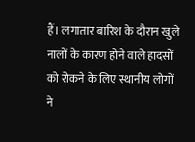हैं। लगातार बारिश के दौरान खुले नालों के कारण होने वाले हादसों को रोकने के लिए स्थानीय लोगों ने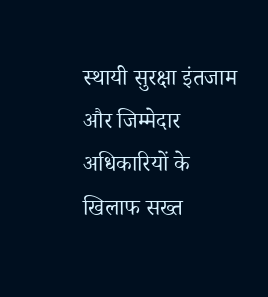स्थायी सुरक्षा इंतजाम और जिम्मेदार अधिकारियों के खिलाफ सख्त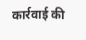कार्रवाई की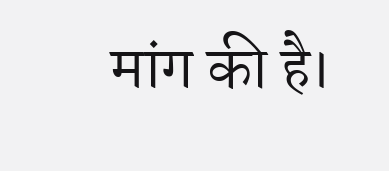मांग की है।